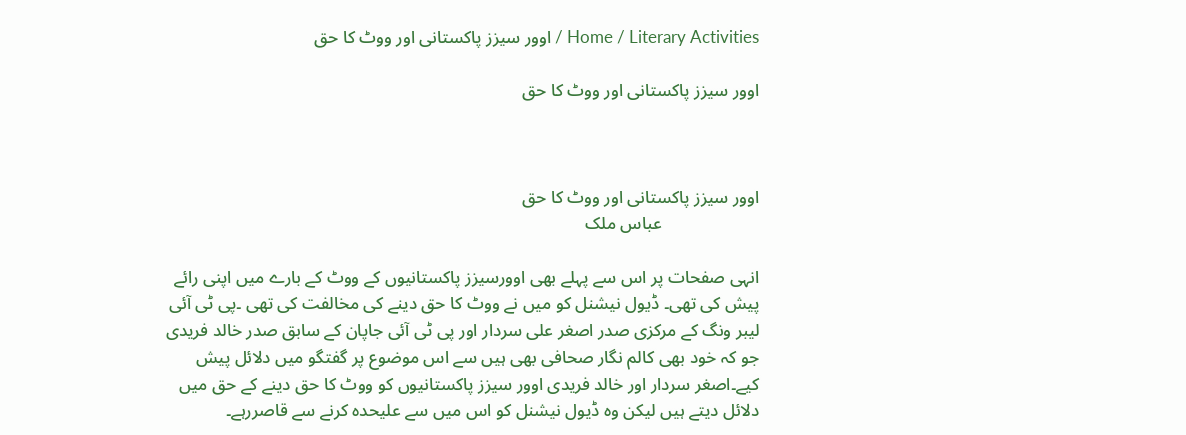Home / Literary Activities / اوور سیزز پاکستانی اور ووٹ کا حق

اوور سیزز پاکستانی اور ووٹ کا حق



اوور سیزز پاکستانی اور ووٹ کا حق
                      عباس ملک

انہی صفحات پر اس سے پہلے بھی اوورسیزز پاکستانیوں کے ووٹ کے بارے میں اپنی رائے پیش کی تھی۔ ڈیول نیشنل کو میں نے ووٹ کا حق دینے کی مخالفت کی تھی ۔پی ٹی آئی لیبر ونگ کے مرکزی صدر اصغر علی سردار اور پی ٹی آئی جاپان کے سابق صدر خالد فریدی جو کہ خود بھی کالم نگار صحافی بھی ہیں سے اس موضوع پر گفتگو میں دلائل پیش کیے۔اصغر سردار اور خالد فریدی اوور سیزز پاکستانیوں کو ووٹ کا حق دینے کے حق میں دلائل دیتے ہیں لیکن وہ ڈیول نیشنل کو اس میں سے علیحدہ کرنے سے قاصررہے۔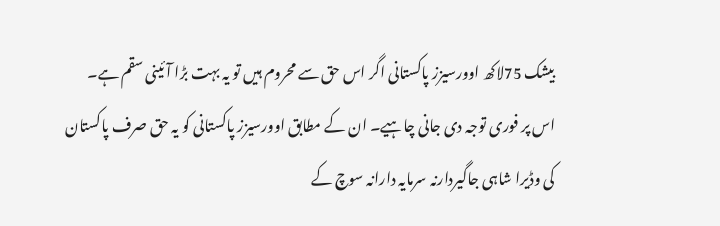بیشک 75لاکھ اوورسیزز پاکستانی اگر اس حق سے محروم ہیں تو یہ بہت بڑا آئینی سقم ہے۔ اس پر فوری توجہ دی جانی چاہیے۔ ان کے مطابق اوورسیزز پاکستانی کو یہ حق صرف پاکستان کی وڈیرا شاہی جاگیردارنہ سرمایہ دارانہ سوچ کے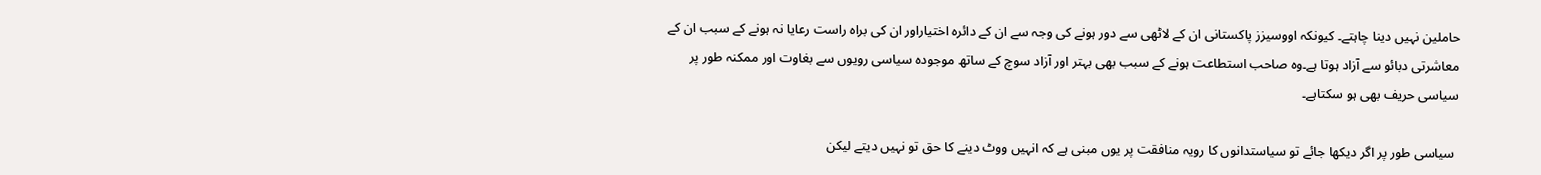حاملین نہیں دینا چاہتے۔ کیونکہ اووسیزز پاکستانی ان کے لاٹھی سے دور ہونے کی وجہ سے ان کے دائرہ اختیاراور ان کی براہ راست رعایا نہ ہونے کے سبب ان کے معاشرتی دبائو سے آزاد ہوتا ہے۔وہ صاحب استطاعت ہونے کے سبب بھی بہتر اور آزاد سوچ کے ساتھ موجودہ سیاسی رویوں سے بغاوت اور ممکنہ طور پر سیاسی حریف بھی ہو سکتاہے۔

 سیاسی طور پر اگر دیکھا جائے تو سیاستدانوں کا رویہ منافقت پر یوں مبنی ہے کہ انہیں ووٹ دینے کا حق تو نہیں دیتے لیکن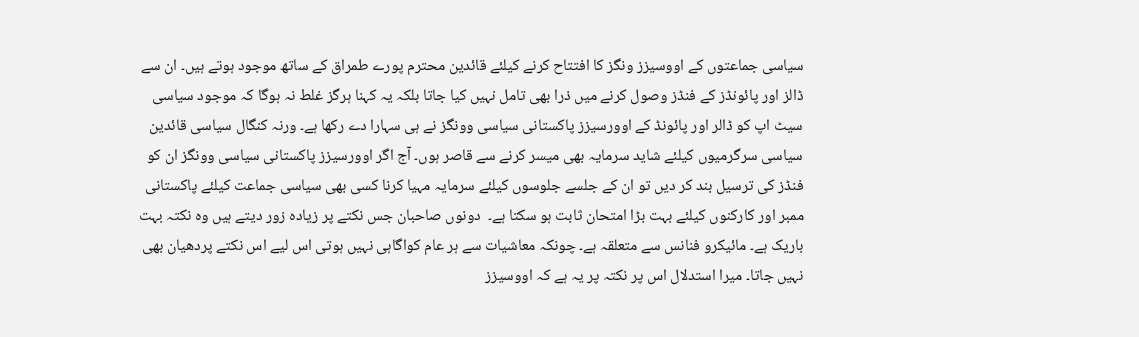سیاسی جماعتوں کے اووسیزز ونگز کا افتتاح کرنے کیلئے قائدین محترم پورے طمراق کے ساتھ موجود ہوتے ہیں۔ ان سے ڈالز اور پائونڈز کے فنڈز وصول کرنے میں ذرا بھی تامل نہیں کیا جاتا بلکہ یہ کہنا ہرگز غلط نہ ہوگا کہ موجود سیاسی سیٹ اپ کو ڈالر اور پائونڈ کے اوورسیزز پاکستانی سیاسی وونگز نے ہی سہارا دے رکھا ہے۔ ورنہ کنگال سیاسی قائدین سیاسی سرگرمیوں کیلئے شاید سرمایہ بھی میسر کرنے سے قاصر ہوں۔ آج اگر اوورسیزز پاکستانی سیاسی وونگز ان کو فنڈز کی ترسیل بند کر دیں تو ان کے جلسے جلوسوں کیلئے سرمایہ مہیا کرنا کسی بھی سیاسی جماعت کیلئے پاکستانی ممبر اور کارکنوں کیلئے بہت بڑا امتحان ثابت ہو سکتا ہے۔  دونوں صاحبان جس نکتے پر زیادہ زور دیتے ہیں وہ نکتہ بہت باریک ہے۔ مائیکرو فنانس سے متعلقہ ہے۔ چونکہ معاشیات سے ہر عام کواگاہی نہیں ہوتی اس لیے اس نکتے پردھیان بھی نہیں جاتا۔ میرا استدلال اس پر نکتہ پر یہ ہے کہ اووسیزز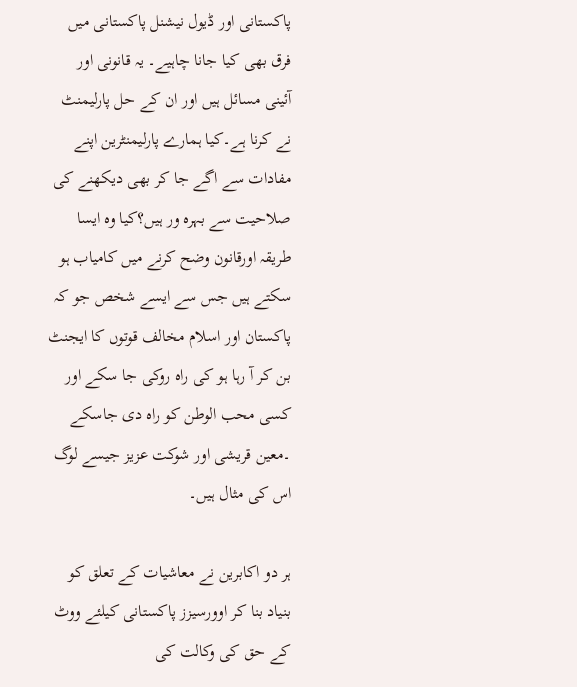پاکستانی اور ڈیول نیشنل پاکستانی میں فرق بھی کیا جانا چاہیے۔ یہ قانونی اور آئینی مسائل ہیں اور ان کے حل پارلیمنٹ نے کرنا ہے۔کیا ہمارے پارلیمنٹرین اپنے مفادات سے اگے جا کر بھی دیکھنے کی صلاحیت سے بہرہ ور ہیں؟کیا وہ ایسا طریقہ اورقانون وضح کرنے میں کامیاب ہو سکتے ہیں جس سے ایسے شخص جو کہ پاکستان اور اسلام مخالف قوتوں کا ایجنٹ بن کر آ رہا ہو کی راہ روکی جا سکے اور کسی محب الوطن کو راہ دی جاسکے ۔معین قریشی اور شوکت عزیز جیسے لوگ اس کی مثال ہیں۔

ہر دو اکابرین نے معاشیات کے تعلق کو بنیاد بنا کر اوورسیزز پاکستانی کیلئے ووٹ کے حق کی وکالت کی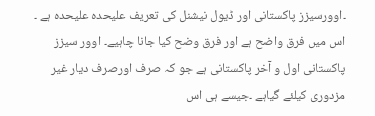۔اوورسیزز پاکستانی اور ڈیول نیشنل کی تعریف علیحدہ علیحدہ ہے ۔ اس میں فرق واضح ہے اور فرق وضح کیا جانا چاہیے۔ اوور سیزز پاکستانی اول و آخر پاکستانی ہے جو کہ صرف اورصرف دیار غیر مزدوری کیلئے گیاہے ۔جیسے ہی اس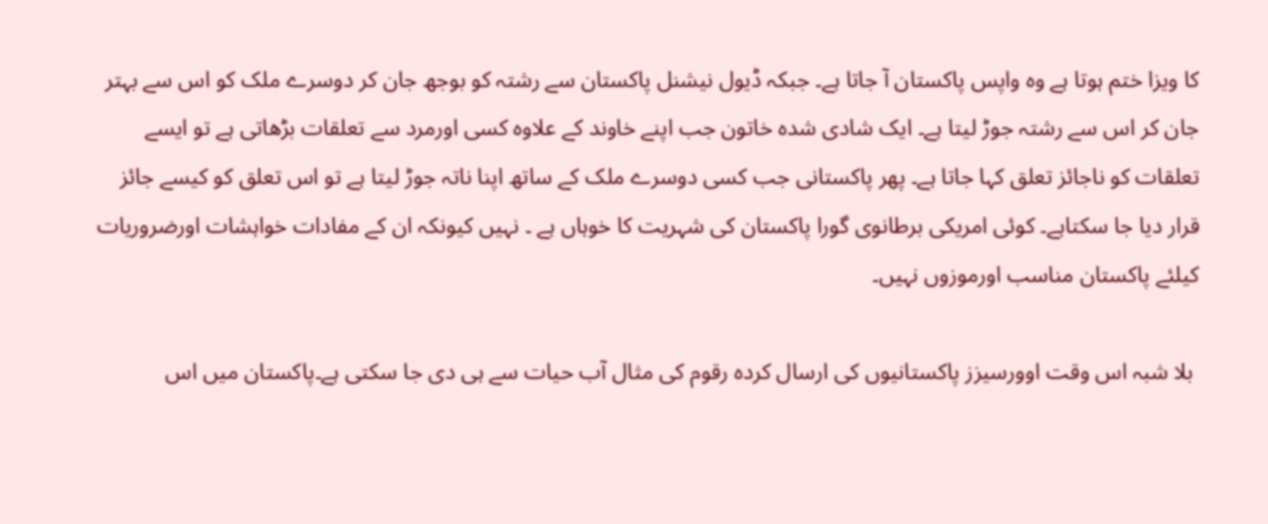کا ویزا ختم ہوتا ہے وہ واپس پاکستان آ جاتا ہے۔ جبکہ ڈیول نیشنل پاکستان سے رشتہ کو بوجھ جان کر دوسرے ملک کو اس سے بہتر جان کر اس سے رشتہ جوڑ لیتا ہے۔ ایک شادی شدہ خاتون جب اپنے خاوند کے علاوہ کسی اورمرد سے تعلقات بڑھاتی ہے تو ایسے تعلقات کو ناجائز تعلق کہا جاتا ہے۔ پھر پاکستانی جب کسی دوسرے ملک کے ساتھ اپنا ناتہ جوڑ لیتا ہے تو اس تعلق کو کیسے جائز قرار دیا جا سکتاہے۔ کوئی امریکی برطانوی گورا پاکستان کی شہریت کا خوہاں ہے ۔ نہیں کیونکہ ان کے مفادات خواہشات اورضروریات کیلئے پاکستان مناسب اورموزوں نہیں۔

 بلا شبہ اس وقت اوورسیزز پاکستانیوں کی ارسال کردہ رقوم کی مثال آب حیات سے ہی دی جا سکتی ہے۔پاکستان میں اس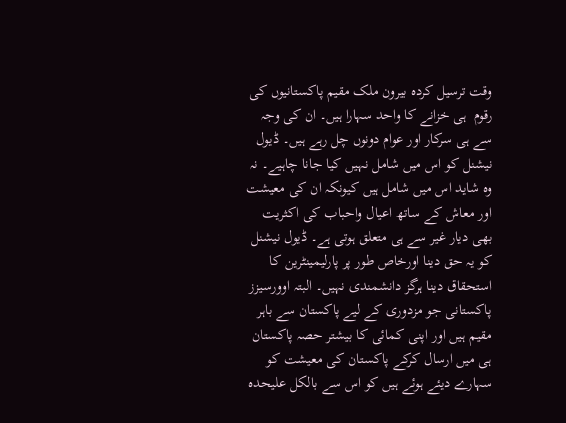وقت ترسیل کردہ بیرون ملک مقیم پاکستانیوں کی رقوم  ہی خزانے کا واحد سہارا ہیں۔ ان کی وجہ سے ہی سرکار اور عوام دونوں چل رہے ہیں۔ ڈیول نیشنل کو اس میں شامل نہیں کیا جانا چاہیے۔ نہ وہ شاید اس میں شامل ہیں کیونکہ ان کی معیشت اور معاش کے ساتھ اعیال واحباب کی اکثریت بھی دیار غیر سے ہی متعلق ہوتی ہے۔ ڈیول نیشنل کو یہ حق دینا اورخاص طور پر پارلیمینٹرین کا استحقاق دینا ہرگز دانشمندی نہیں۔ البتہ اوورسیزز پاکستانی جو مزدوری کے لیے پاکستان سے باہر مقیم ہیں اور اپنی کمائی کا بیشتر حصہ پاکستان ہی میں ارسال کرکے پاکستان کی معیشت کو سہارے دیئے ہوئے ہیں کو اس سے بالکل علیحدہ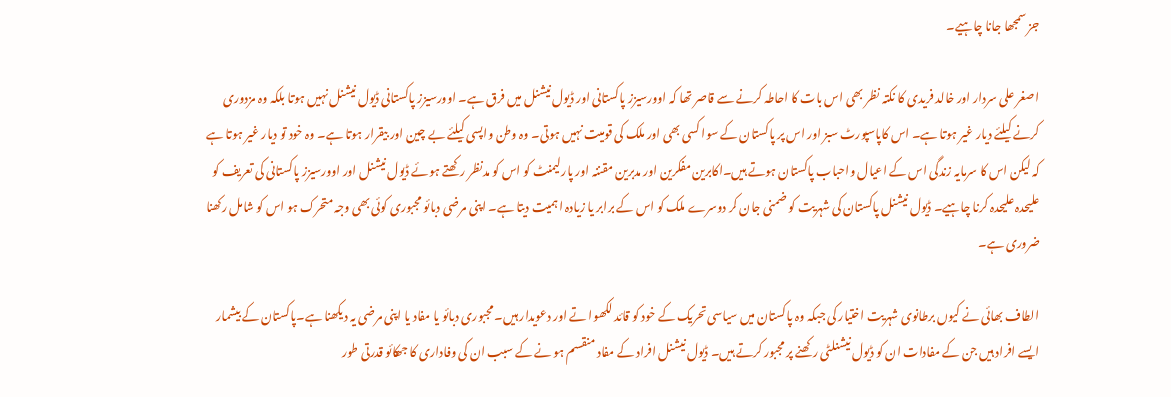جز سمجھا جانا چاہیے۔

اصغر علی سردار اور خالد فریدی کا نکتہ نظر بھی اس بات کا احاطہ کرنے سے قاصر تھا کہ اوورسیزز پاکستانی اور ڈیول نیشنل میں فرق ہے۔ اوورسیزز پاکستانی ڈیول نیشنل نہیں ہوتا بلکہ وہ مزدوری کرنے کیلئے دیار غیر ہوتا ہے۔ اس کاپاسپورٹ سبز اور اس پر پاکستان کے سوا کسی بھی اور ملک کی قومیت نہیں ہوتی۔ وہ وطن واپسی کیلئے بے چین اور بیقرار ہوتا ہے۔ وہ خود تو دیار غیر ہوتا ہے کہ لیکن اس کا سرمایہ زندگی اس کے اعیال واحباب پاکستان ہوتے ہیں۔اکابرین مفکرین اور مدبرین مقننہ اور پارلیمنٹ کو اس کو مدنظر رکھتے ہوئے ڈیول نیشنل اور اوورسیزز پاکستانی کی تعریف کو علیحدہ علیحدہ کرنا چاہیے۔ ڈیول نیشنل پاکستان کی شہریت کو ضمنی جان کر دوسرے ملک کو اس کے برابر یا زیادہ اہمیت دیتا ہے۔ اپنی مرضی دبائو مجبوری کوئی بھی وجہ متحرک ہو اس کو شامل رکھنا ضروری ہے۔

الطاف بھائی نے کیوں برطانوی شہریت اختیار کی جبکہ وہ پاکستان میں سیاسی تحریک کے خود کو قائد لکھوا تے اور دعویدار ہیں۔ مجبوری دبائو یا مفاد یا اپنی مرضی یہ دیکھنا ہے۔پاکستان کے بیشمار ایسے افراد ہیں جن کے مفادات ان کو ڈیول نیشنلٹی رکھنے پر مجبور کرتے ہیں۔ ڈیول نیشنل افراد کے مفاد منقسم ہو نے کے سبب ان کی وفاداری کا جھکائو قدرتی طور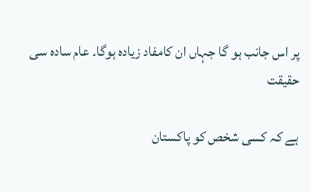پر اس جانب ہو گا جہاں ان کامفاد زیادہ ہوگا۔ عام سادہ سی حقیقت

ہے کہ کسی شخص کو پاکستان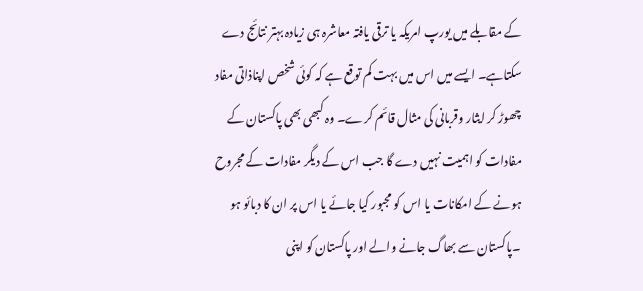کے مقابلے میں یورپ امریکہ یا ترقی یافتہ معاشرہ ہی زیادہ بہتر نتائج دے سکتاہے۔ ایسے میں اس میں بہت کم توقع ہے کہ کوئی شخص اپناذاتی مفاد چھوڑ کر ایثار وقربانی کی مثال قائم کرے۔ وہ کبھی بھی پاکستان کے مفادات کو اہمیت نہیں دے گا جب اس کے دیگر مفادات کے مجروح ہونے کے امکانات یا اس کو مجبور کیا جائے یا اس پر ان کا دبائو ہو ۔پاکستان سے بھاگ جانے والے اور پاکستان کو اپنی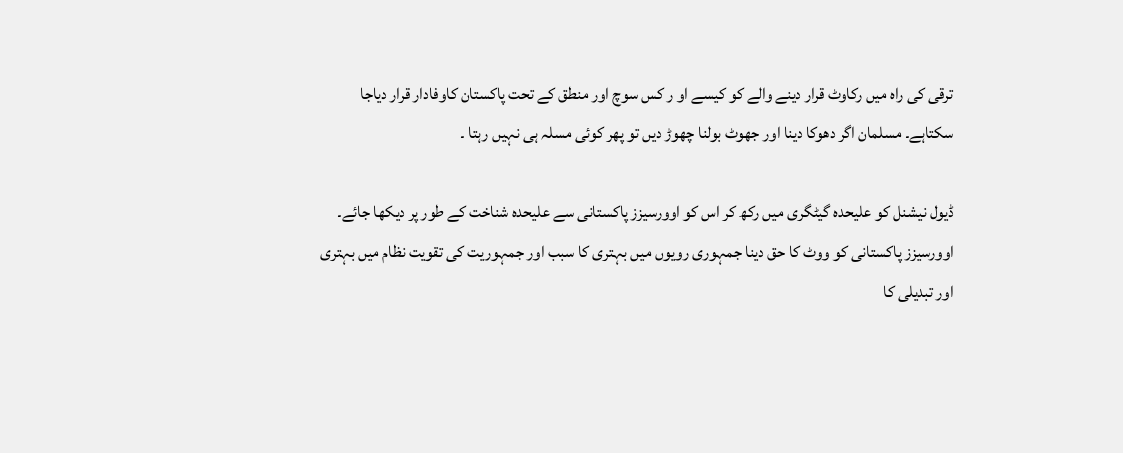ترقی کی راہ میں رکاوٹ قرار دینے والے کو کیسے او ر کس سوچ اور منطق کے تحت پاکستان کاوفادار قرار دیاجا سکتاہے۔ مسلمان اگر دھوکا دینا اور جھوٹ بولنا چھوڑ دیں تو پھر کوئی مسلہ ہی نہیں رہتا ۔

ڈیول نیشنل کو علیحدہ گیٹگری میں رکھ کر اس کو اوورسیزز پاکستانی سے علیحدہ شناخت کے طور پر دیکھا جائے۔ اوورسیزز پاکستانی کو ووٹ کا حق دینا جمہوری رویوں میں بہتری کا سبب اور جمہوریت کی تقویت نظام میں بہتری اور تبدیلی کا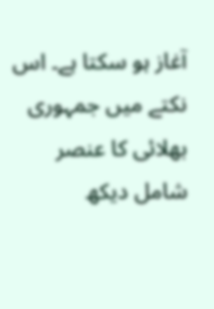آغاز ہو سکتا ہے۔ اس نکتے میں جمہوری بھلائی کا عنصر شامل دیکھ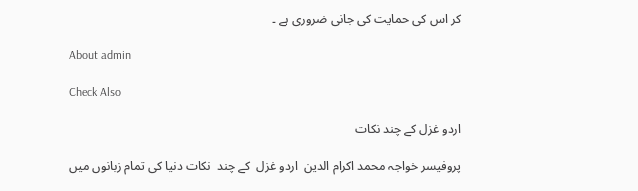کر اس کی حمایت کی جانی ضروری ہے ۔

About admin

Check Also

اردو غزل کے چند نکات

پروفیسر خواجہ محمد اکرام الدین  اردو غزل  کے چند  نکات دنیا کی تمام زبانوں میں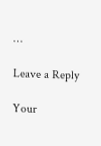…

Leave a Reply

Your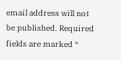email address will not be published. Required fields are marked *